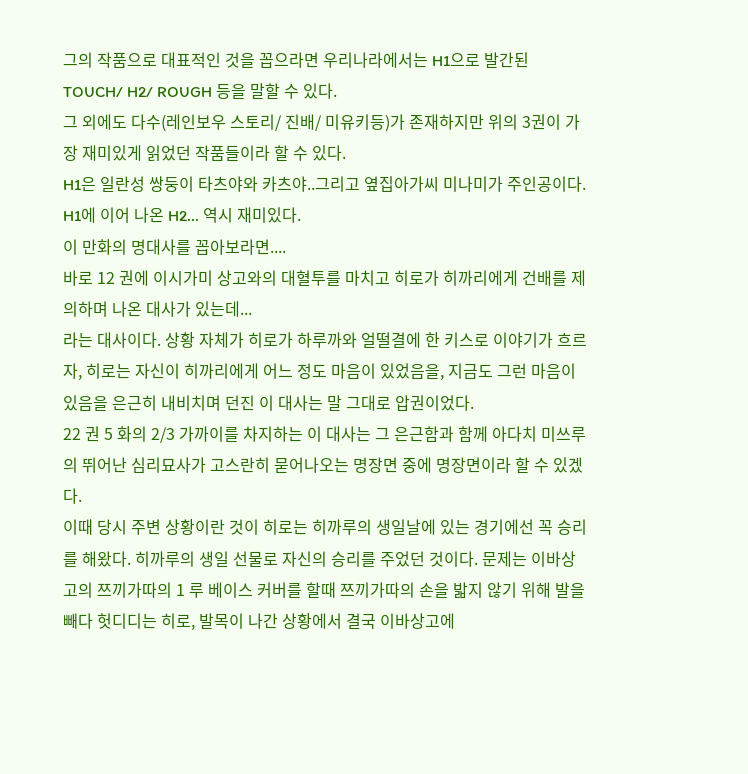그의 작품으로 대표적인 것을 꼽으라면 우리나라에서는 H1으로 발간된 TOUCH/ H2/ ROUGH 등을 말할 수 있다.
그 외에도 다수(레인보우 스토리/ 진배/ 미유키등)가 존재하지만 위의 3권이 가장 재미있게 읽었던 작품들이라 할 수 있다.
H1은 일란성 쌍둥이 타츠야와 카츠야..그리고 옆집아가씨 미나미가 주인공이다.
H1에 이어 나온 H2... 역시 재미있다.
이 만화의 명대사를 꼽아보라면....
바로 12 권에 이시가미 상고와의 대혈투를 마치고 히로가 히까리에게 건배를 제의하며 나온 대사가 있는데...
라는 대사이다. 상황 자체가 히로가 하루까와 얼떨결에 한 키스로 이야기가 흐르자, 히로는 자신이 히까리에게 어느 정도 마음이 있었음을, 지금도 그런 마음이 있음을 은근히 내비치며 던진 이 대사는 말 그대로 압권이었다.
22 권 5 화의 2/3 가까이를 차지하는 이 대사는 그 은근함과 함께 아다치 미쓰루의 뛰어난 심리묘사가 고스란히 묻어나오는 명장면 중에 명장면이라 할 수 있겠다.
이때 당시 주변 상황이란 것이 히로는 히까루의 생일날에 있는 경기에선 꼭 승리를 해왔다. 히까루의 생일 선물로 자신의 승리를 주었던 것이다. 문제는 이바상고의 쯔끼가따의 1 루 베이스 커버를 할때 쯔끼가따의 손을 밟지 않기 위해 발을 빼다 헛디디는 히로, 발목이 나간 상황에서 결국 이바상고에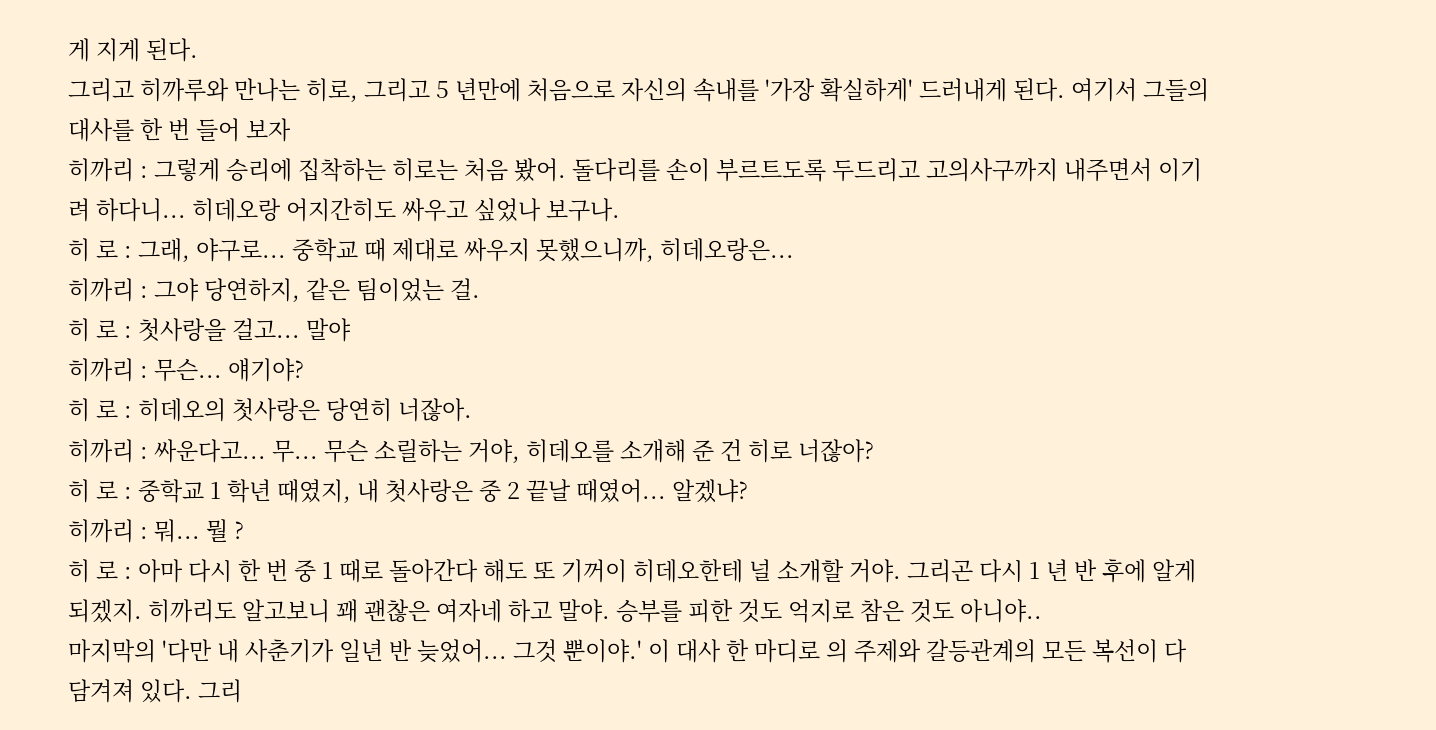게 지게 된다.
그리고 히까루와 만나는 히로, 그리고 5 년만에 처음으로 자신의 속내를 '가장 확실하게' 드러내게 된다. 여기서 그들의 대사를 한 번 들어 보자
히까리 : 그렇게 승리에 집착하는 히로는 처음 봤어. 돌다리를 손이 부르트도록 두드리고 고의사구까지 내주면서 이기려 하다니... 히데오랑 어지간히도 싸우고 싶었나 보구나.
히 로 : 그래, 야구로... 중학교 때 제대로 싸우지 못했으니까, 히데오랑은...
히까리 : 그야 당연하지, 같은 팀이었는 걸.
히 로 : 첫사랑을 걸고... 말야
히까리 : 무슨... 얘기야?
히 로 : 히데오의 첫사랑은 당연히 너잖아.
히까리 : 싸운다고... 무... 무슨 소릴하는 거야, 히데오를 소개해 준 건 히로 너잖아?
히 로 : 중학교 1 학년 때였지, 내 첫사랑은 중 2 끝날 때였어... 알겠냐?
히까리 : 뭐... 뭘 ?
히 로 : 아마 다시 한 번 중 1 때로 돌아간다 해도 또 기꺼이 히데오한테 널 소개할 거야. 그리곤 다시 1 년 반 후에 알게 되겠지. 히까리도 알고보니 꽤 괜찮은 여자네 하고 말야. 승부를 피한 것도 억지로 참은 것도 아니야..
마지막의 '다만 내 사춘기가 일년 반 늦었어... 그것 뿐이야.' 이 대사 한 마디로 의 주제와 갈등관계의 모든 복선이 다 담겨져 있다. 그리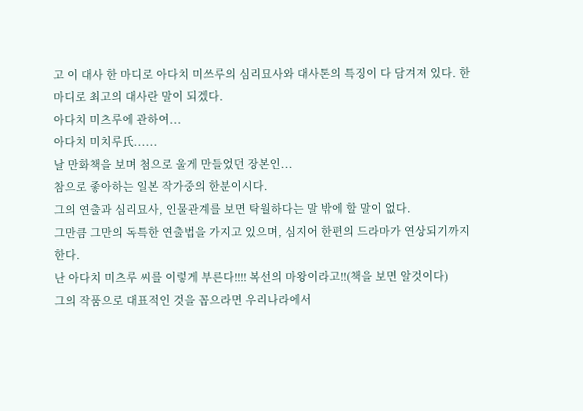고 이 대사 한 마디로 아다치 미쓰루의 심리묘사와 대사톤의 특징이 다 담겨져 있다. 한 마디로 최고의 대사란 말이 되겠다.
아다치 미츠루에 관하여...
아다치 미치루氏......
날 만화책을 보며 첨으로 울게 만들었던 장본인...
참으로 좋아하는 일본 작가중의 한분이시다.
그의 연출과 심리묘사, 인물관계를 보면 탁월하다는 말 밖에 할 말이 없다.
그만큼 그만의 독특한 연출법을 가지고 있으며, 심지어 한편의 드라마가 연상되기까지 한다.
난 아다치 미츠루 씨를 이렇게 부른다!!!! 복선의 마왕이라고!!(책을 보면 알것이다)
그의 작품으로 대표적인 것을 꼽으라면 우리나라에서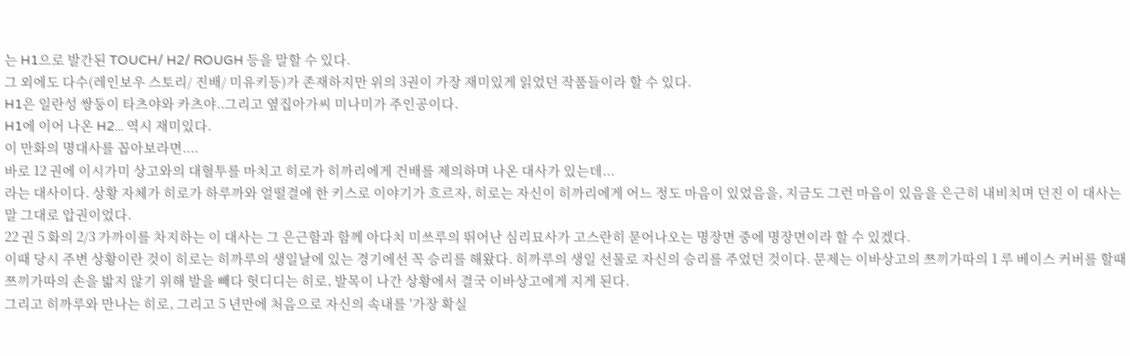는 H1으로 발간된 TOUCH/ H2/ ROUGH 등을 말할 수 있다.
그 외에도 다수(레인보우 스토리/ 진배/ 미유키등)가 존재하지만 위의 3권이 가장 재미있게 읽었던 작품들이라 할 수 있다.
H1은 일란성 쌍둥이 타츠야와 카츠야..그리고 옆집아가씨 미나미가 주인공이다.
H1에 이어 나온 H2... 역시 재미있다.
이 만화의 명대사를 꼽아보라면....
바로 12 권에 이시가미 상고와의 대혈투를 마치고 히로가 히까리에게 건배를 제의하며 나온 대사가 있는데...
라는 대사이다. 상황 자체가 히로가 하루까와 얼떨결에 한 키스로 이야기가 흐르자, 히로는 자신이 히까리에게 어느 정도 마음이 있었음을, 지금도 그런 마음이 있음을 은근히 내비치며 던진 이 대사는 말 그대로 압권이었다.
22 권 5 화의 2/3 가까이를 차지하는 이 대사는 그 은근함과 함께 아다치 미쓰루의 뛰어난 심리묘사가 고스란히 묻어나오는 명장면 중에 명장면이라 할 수 있겠다.
이때 당시 주변 상황이란 것이 히로는 히까루의 생일날에 있는 경기에선 꼭 승리를 해왔다. 히까루의 생일 선물로 자신의 승리를 주었던 것이다. 문제는 이바상고의 쯔끼가따의 1 루 베이스 커버를 할때 쯔끼가따의 손을 밟지 않기 위해 발을 빼다 헛디디는 히로, 발목이 나간 상황에서 결국 이바상고에게 지게 된다.
그리고 히까루와 만나는 히로, 그리고 5 년만에 처음으로 자신의 속내를 '가장 확실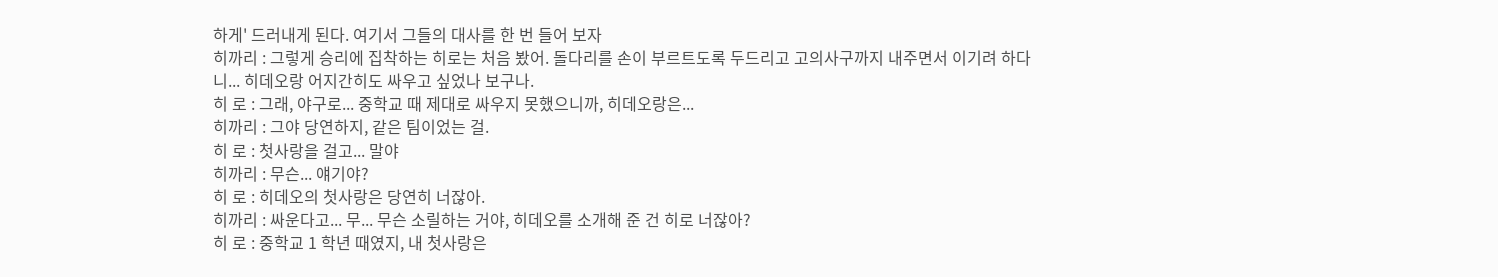하게' 드러내게 된다. 여기서 그들의 대사를 한 번 들어 보자
히까리 : 그렇게 승리에 집착하는 히로는 처음 봤어. 돌다리를 손이 부르트도록 두드리고 고의사구까지 내주면서 이기려 하다니... 히데오랑 어지간히도 싸우고 싶었나 보구나.
히 로 : 그래, 야구로... 중학교 때 제대로 싸우지 못했으니까, 히데오랑은...
히까리 : 그야 당연하지, 같은 팀이었는 걸.
히 로 : 첫사랑을 걸고... 말야
히까리 : 무슨... 얘기야?
히 로 : 히데오의 첫사랑은 당연히 너잖아.
히까리 : 싸운다고... 무... 무슨 소릴하는 거야, 히데오를 소개해 준 건 히로 너잖아?
히 로 : 중학교 1 학년 때였지, 내 첫사랑은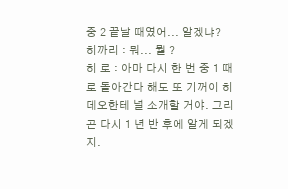중 2 끝날 때였어... 알겠냐?
히까리 : 뭐... 뭘 ?
히 로 : 아마 다시 한 번 중 1 때로 돌아간다 해도 또 기꺼이 히데오한테 널 소개할 거야. 그리곤 다시 1 년 반 후에 알게 되겠지.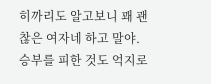히까리도 알고보니 꽤 괜찮은 여자네 하고 말야. 승부를 피한 것도 억지로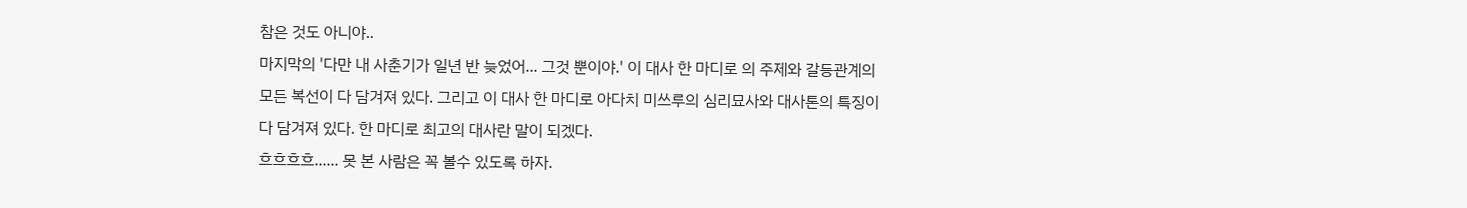참은 것도 아니야..
마지막의 '다만 내 사춘기가 일년 반 늦었어... 그것 뿐이야.' 이 대사 한 마디로 의 주제와 갈등관계의 모든 복선이 다 담겨져 있다. 그리고 이 대사 한 마디로 아다치 미쓰루의 심리묘사와 대사톤의 특징이 다 담겨져 있다. 한 마디로 최고의 대사란 말이 되겠다.
흐흐흐흐...... 못 본 사람은 꼭 볼수 있도록 하자.